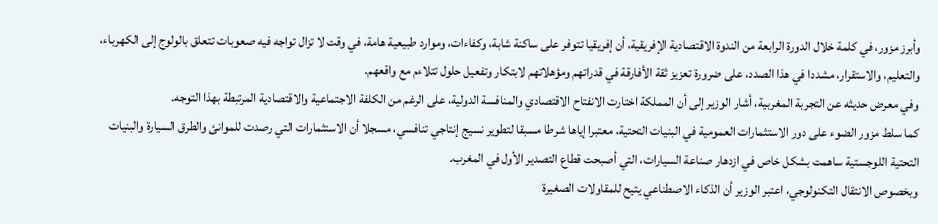وأبرز مزور، في كلمة خلال الدورة الرابعة من الندوة الاقتصادية الإفريقية، أن إفريقيا تتوفر على ساكنة شابة، وكفاءات، وموارد طبيعية هامة، في وقت لا تزال تواجه فيه صعوبات تتعلق بالولوج إلى الكهرباء، والتعليم، والاستقرار، مشددا في هذا الصدد، على ضرورة تعزيز ثقة الأفارقة في قدراتهم ومؤهلاتهم لابتكار وتفعيل حلول تتلاءم مع واقعهم.
وفي معرض حديثه عن التجربة المغربية، أشار الوزير إلى أن المملكة اختارت الانفتاح الاقتصادي والمنافسة الدولية، على الرغم من الكلفة الاجتماعية والاقتصادية المرتبطة بهذا التوجه.
كما سلط مزور الضوء على دور الاستثمارات العمومية في البنيات التحتية، معتبرا إياها شرطا مسبقا لتطوير نسيج إنتاجي تنافسي، مسجلا أن الاستثمارات التي رصدت للموانئ والطرق السيارة والبنيات التحتية اللوجستية ساهمت بشكل خاص في ازدهار صناعة السيارات، التي أصبحت قطاع التصدير الأول في المغرب.
وبخصوص الانتقال التكنولوجي، اعتبر الوزير أن الذكاء الاصطناعي يتيح للمقاولات الصغيرة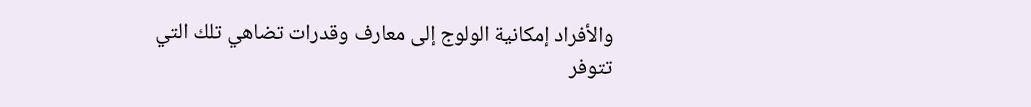والأفراد إمكانية الولوج إلى معارف وقدرات تضاهي تلك التي تتوفر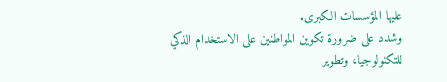عليها المؤسسات الكبرى.
وشدد على ضرورة تكوين المواطنين على الاستخدام الذكي للتكنولوجيا، وتطوير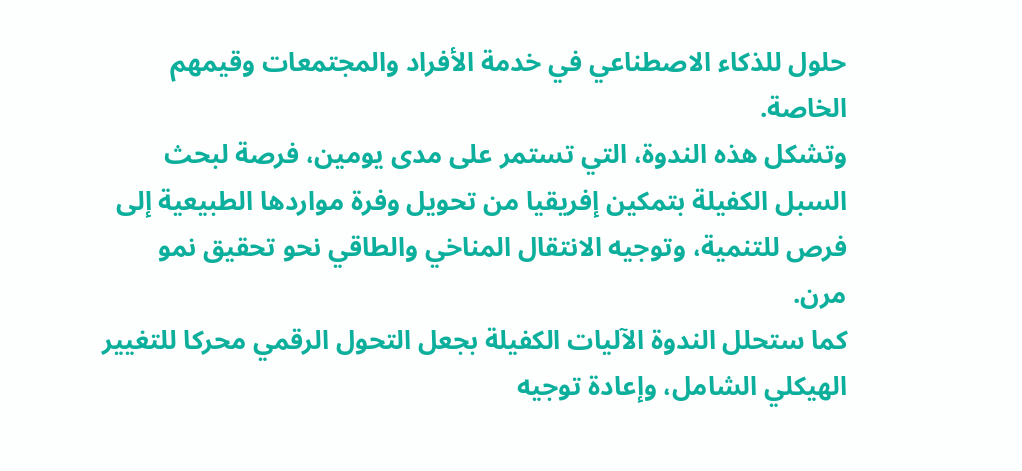حلول للذكاء الاصطناعي في خدمة الأفراد والمجتمعات وقيمهم الخاصة.
وتشكل هذه الندوة، التي تستمر على مدى يومين، فرصة لبحث السبل الكفيلة بتمكين إفريقيا من تحويل وفرة مواردها الطبيعية إلى فرص للتنمية، وتوجيه الانتقال المناخي والطاقي نحو تحقيق نمو مرن.
كما ستحلل الندوة الآليات الكفيلة بجعل التحول الرقمي محركا للتغيير الهيكلي الشامل، وإعادة توجيه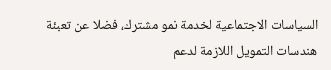السياسات الاجتماعية لخدمة نمو مشترك، فضلا عن تعبئة هندسات التمويل اللازمة لدعم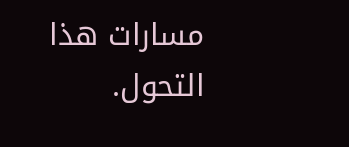مسارات هذا التحول.